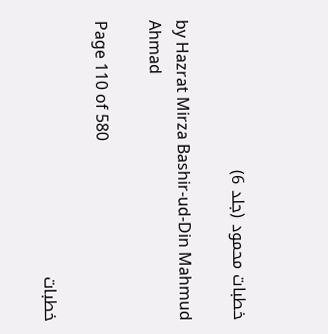خطبات محمود (جلد 6)

by Hazrat Mirza Bashir-ud-Din Mahmud Ahmad

Page 110 of 580

خطبات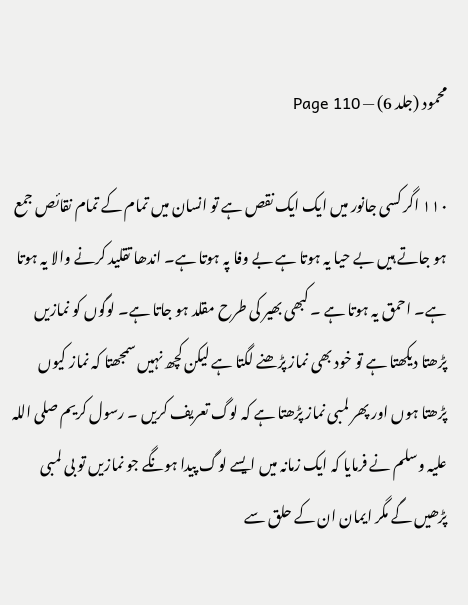محمود (جلد 6) — Page 110

۱۱۰ اگر کسی جانور میں ایک ایک نقص ہے تو انسان میں تمام کے تمام نقائص جمع ہو جاتے ہیں بے حیا یہ ہوتا ہے بے وفا پہ ہوتا ہے۔ اندھا تقلید کرنے والا یہ ہوتا ہے۔ احمق یہ ہوتا ہے ۔ کبھی بھیر کی طرح مقلد ہو جاتا ہے۔ لوگوں کو نمازیں پڑھتا دیکھتا ہے تو خود بھی نماز پڑھنے لگتا ہے لیکن کچھ نہیں سمجھتا کہ نماز کیوں پڑھتا ہوں اور پھر لمبی نماز پڑھتا ہے کہ لوگ تعریف کریں ۔ رسول کریم صلی اللہ علیہ وسلم نے فرمایا کہ ایک زمانہ میں ایسے لوگ پیدا ہونگے جو نمازیں تو بی لمبی پڑھیں گے مگر ایمان ان کے حلق سے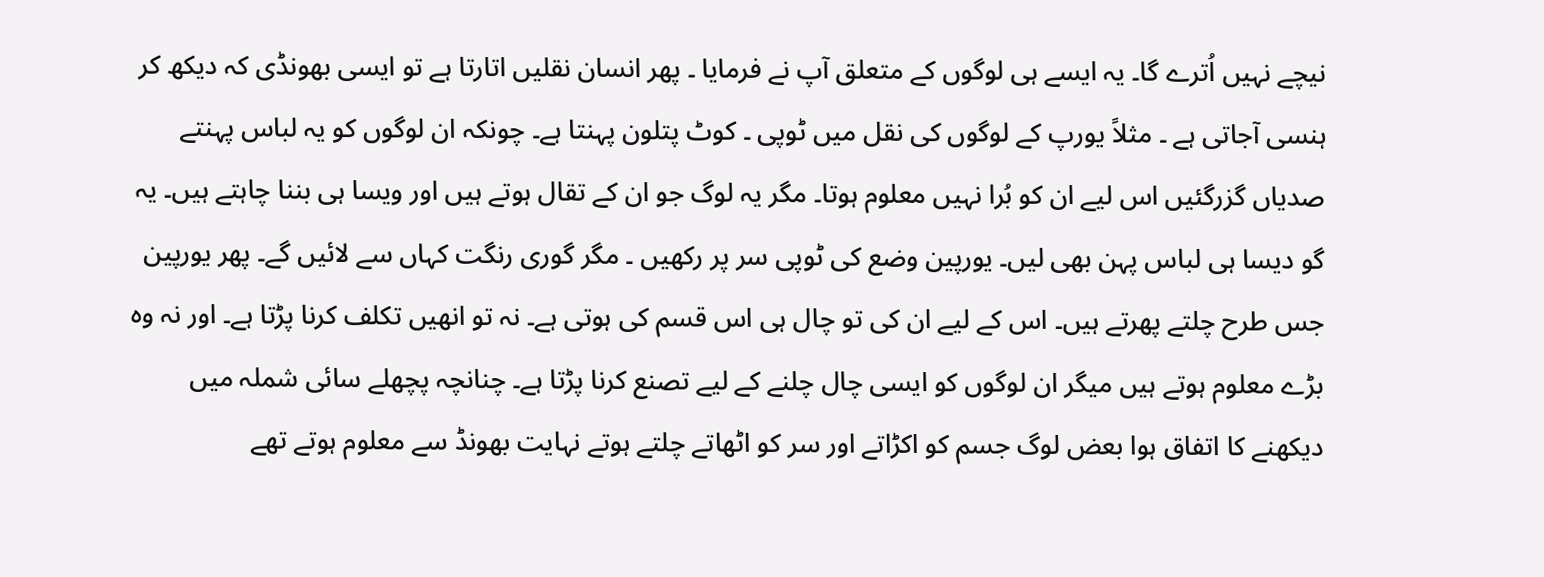نیچے نہیں اُترے گا۔ یہ ایسے ہی لوگوں کے متعلق آپ نے فرمایا ۔ پھر انسان نقلیں اتارتا ہے تو ایسی بھونڈی کہ دیکھ کر ہنسی آجاتی ہے ۔ مثلاً یورپ کے لوگوں کی نقل میں ٹوپی ۔ کوٹ پتلون پہنتا ہے۔ چونکہ ان لوگوں کو یہ لباس پہنتے صدیاں گزرگئیں اس لیے ان کو بُرا نہیں معلوم ہوتا۔ مگر یہ لوگ جو ان کے تقال ہوتے ہیں اور ویسا ہی بننا چاہتے ہیں۔ یہ گو دیسا ہی لباس پہن بھی لیں۔ یورپین وضع کی ٹوپی سر پر رکھیں ۔ مگر گوری رنگت کہاں سے لائیں گے۔ پھر یورپین جس طرح چلتے پھرتے ہیں۔ اس کے لیے ان کی تو چال ہی اس قسم کی ہوتی ہے۔ نہ تو انھیں تکلف کرنا پڑتا ہے۔ اور نہ وہ بڑے معلوم ہوتے ہیں میگر ان لوگوں کو ایسی چال چلنے کے لیے تصنع کرنا پڑتا ہے۔ چنانچہ پچھلے سائی شملہ میں دیکھنے کا اتفاق ہوا بعض لوگ جسم کو اکڑاتے اور سر کو اٹھاتے چلتے ہوتے نہایت بھونڈ سے معلوم ہوتے تھے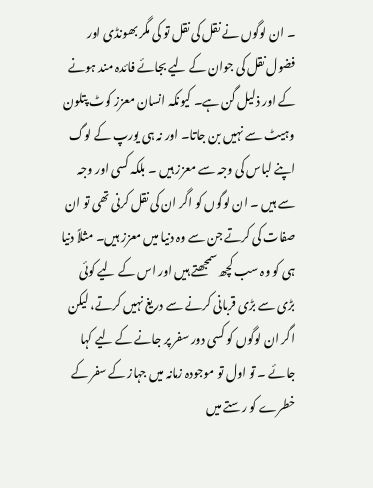۔ ان لوگوں نے نقل کی نقل تو کی مگر بھونڈی اور فضول نقل کی جوان کے لیے بجائے فائدہ مند ہونے کے اور ذلیل گن ہے۔ کیونکہ انسان معزز کوٹ پتلون وہیٹ سے نہیں بن جاتا۔ اور نہ ہی یورپ کے لوگ اپنے لباس کی وجہ سے معزز ہیں ۔ بلکہ کسی اور وجہ سے ہیں ۔ ان لوگوں کو اگر ان کی نقل کرنی تھی تو ان صفات کی کرتے جن سے وہ دنیا میں معزز ہیں۔ مثلاً دنیا ہی کو وہ سب کچھ سمجھتے ہیں اور اس کے لیے کوئی بڑی سے بڑی قربانی کرنے سے دریغ نہیں کرتے، لیکن اگر ان لوگوں کو کسی دور سفر پر جانے کے لیے کہا جائے ۔ تو اول تو موجودہ زمانہ میں جہاز کے سفر کے خطرے کو رستے میں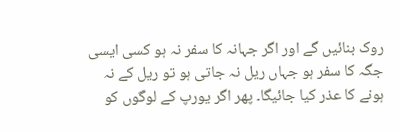روک بنائیں گے اور اگر جہانہ کا سفر نہ ہو کسی ایسی جگہ کا سفر ہو جہاں ریل نہ جاتی ہو تو ریل کے نہ ہونے کا عذر کیا جائیگا۔ پھر اگر یورپ کے لوگوں کو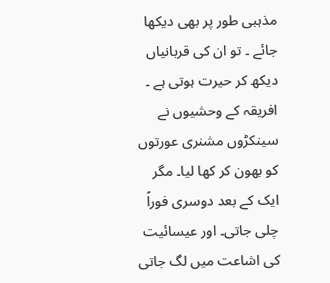مذہبی طور پر بھی دیکھا جائے ۔ تو ان کی قربانیاں دیکھ کر حیرت ہوتی ہے ۔ افریقہ کے وحشیوں نے سینکڑوں مشنری عورتوں کو بھون کر کھا لیا۔ مگر ایک کے بعد دوسری فوراً چلی جاتی۔ اور عیسائیت کی اشاعت میں لگ جاتی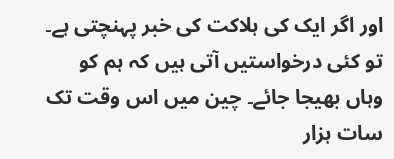اور اگر ایک کی ہلاکت کی خبر پہنچتی ہے۔ تو کئی درخواستیں آتی ہیں کہ ہم کو وہاں بھیجا جائے۔ چین میں اس وقت تک سات ہزار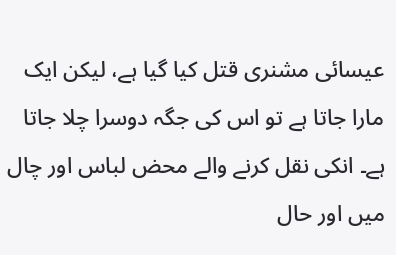عیسائی مشنری قتل کیا گیا ہے، لیکن ایک مارا جاتا ہے تو اس کی جگہ دوسرا چلا جاتا ہے۔ انکی نقل کرنے والے محض لباس اور چال میں اور حال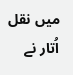میں نقل اُتار نے